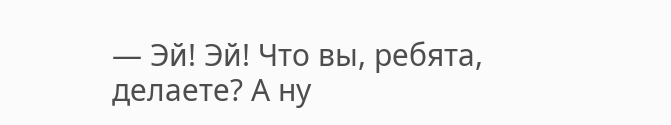— Эй! Эй! Что вы, ребята, делаете? А ну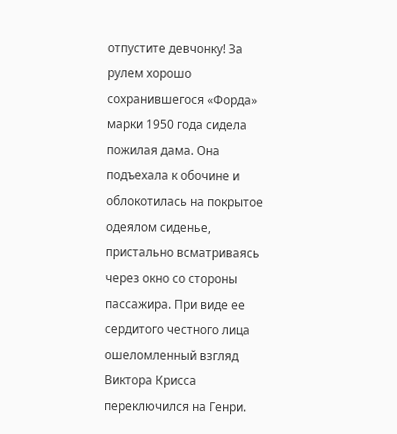отпустите девчонку! За рулем хорошо сохранившегося «Форда» марки 1950 года сидела пожилая дама. Она подъехала к обочине и облокотилась на покрытое одеялом сиденье, пристально всматриваясь через окно со стороны пассажира. При виде ее сердитого честного лица ошеломленный взгляд Виктора Крисса переключился на Генри.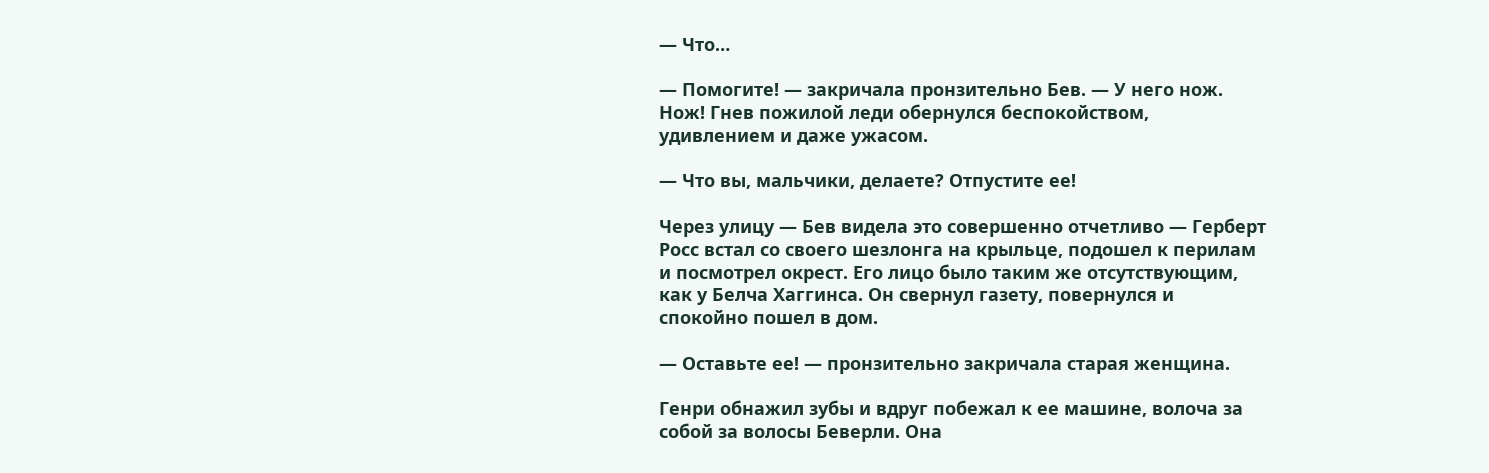— Что…

— Помогите! — закричала пронзительно Бев. — У него нож. Нож! Гнев пожилой леди обернулся беспокойством, удивлением и даже ужасом.

— Что вы, мальчики, делаете? Отпустите ее!

Через улицу — Бев видела это совершенно отчетливо — Герберт Росс встал со своего шезлонга на крыльце, подошел к перилам и посмотрел окрест. Его лицо было таким же отсутствующим, как у Белча Хаггинса. Он свернул газету, повернулся и спокойно пошел в дом.

— Оставьте ее! — пронзительно закричала старая женщина.

Генри обнажил зубы и вдруг побежал к ее машине, волоча за собой за волосы Беверли. Она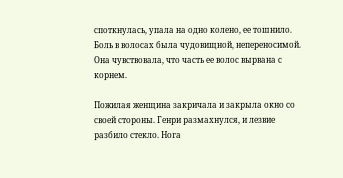споткнулась, упала на одно колено, ее тошнило. Боль в волосах была чудовищной, непереносимой. Она чувствовала, что часть ее волос вырвана с корнем.

Пожилая женщина закричала и закрыла окно со своей стороны. Генри размахнулся, и лезвие разбило стекло. Нога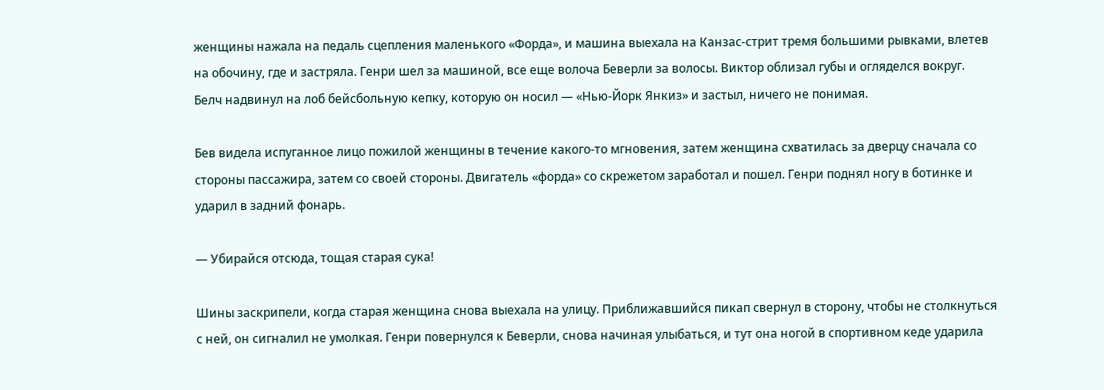женщины нажала на педаль сцепления маленького «Форда», и машина выехала на Канзас-стрит тремя большими рывками, влетев на обочину, где и застряла. Генри шел за машиной, все еще волоча Беверли за волосы. Виктор облизал губы и огляделся вокруг. Белч надвинул на лоб бейсбольную кепку, которую он носил — «Нью-Йорк Янкиз» и застыл, ничего не понимая.

Бев видела испуганное лицо пожилой женщины в течение какого-то мгновения, затем женщина схватилась за дверцу сначала со стороны пассажира, затем со своей стороны. Двигатель «форда» со скрежетом заработал и пошел. Генри поднял ногу в ботинке и ударил в задний фонарь.

— Убирайся отсюда, тощая старая сука!

Шины заскрипели, когда старая женщина снова выехала на улицу. Приближавшийся пикап свернул в сторону, чтобы не столкнуться с ней, он сигналил не умолкая. Генри повернулся к Беверли, снова начиная улыбаться, и тут она ногой в спортивном кеде ударила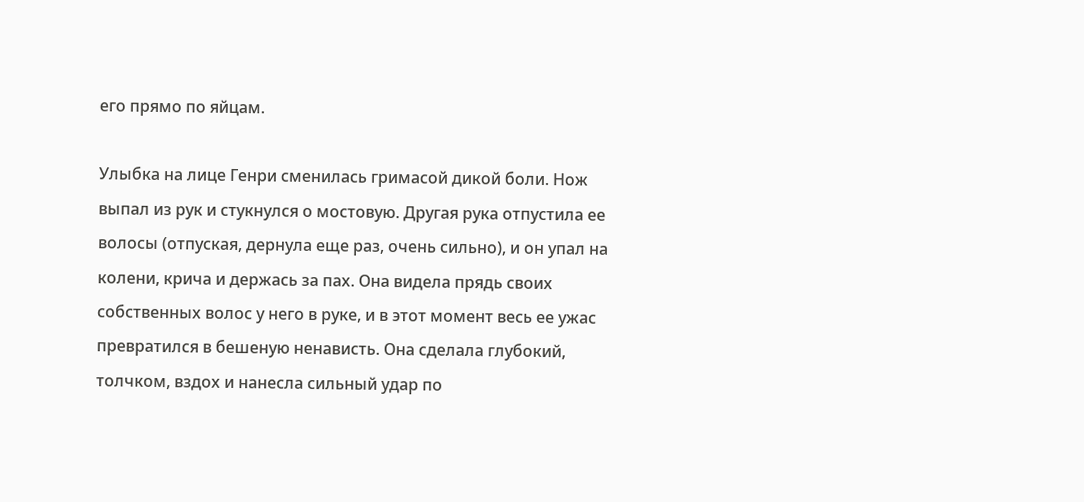его прямо по яйцам.

Улыбка на лице Генри сменилась гримасой дикой боли. Нож выпал из рук и стукнулся о мостовую. Другая рука отпустила ее волосы (отпуская, дернула еще раз, очень сильно), и он упал на колени, крича и держась за пах. Она видела прядь своих собственных волос у него в руке, и в этот момент весь ее ужас превратился в бешеную ненависть. Она сделала глубокий, толчком, вздох и нанесла сильный удар по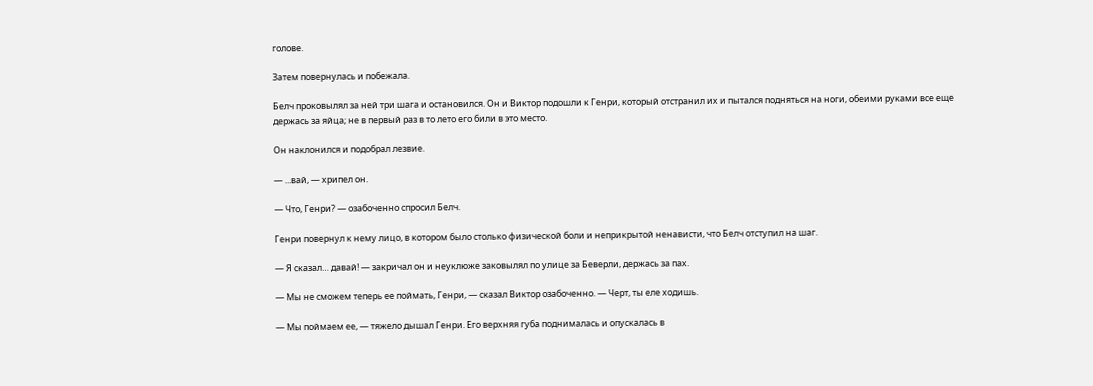голове.

Затем повернулась и побежала.

Белч проковылял за ней три шага и остановился. Он и Виктор подошли к Генри, который отстранил их и пытался подняться на ноги, обеими руками все еще держась за яйца; не в первый раз в то лето его били в это место.

Он наклонился и подобрал лезвие.

— ...вай, — хрипел он.

— Что, Генри? — озабоченно спросил Белч.

Генри повернул к нему лицо, в котором было столько физической боли и неприкрытой ненависти, что Белч отступил на шаг.

— Я сказал… давай! — закричал он и неуклюже заковылял по улице за Беверли, держась за пах.

— Мы не сможем теперь ее поймать, Генри, — сказал Виктор озабоченно. — Черт, ты еле ходишь.

— Мы поймаем ее, — тяжело дышал Генри. Его верхняя губа поднималась и опускалась в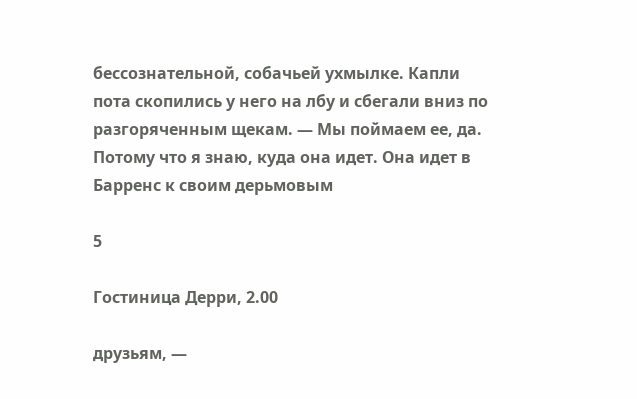бессознательной, собачьей ухмылке. Капли пота скопились у него на лбу и сбегали вниз по разгоряченным щекам. — Мы поймаем ее, да. Потому что я знаю, куда она идет. Она идет в Барренс к своим дерьмовым

5

Гостиница Дерри, 2.00

друзьям, —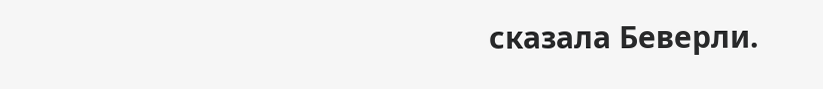сказала Беверли.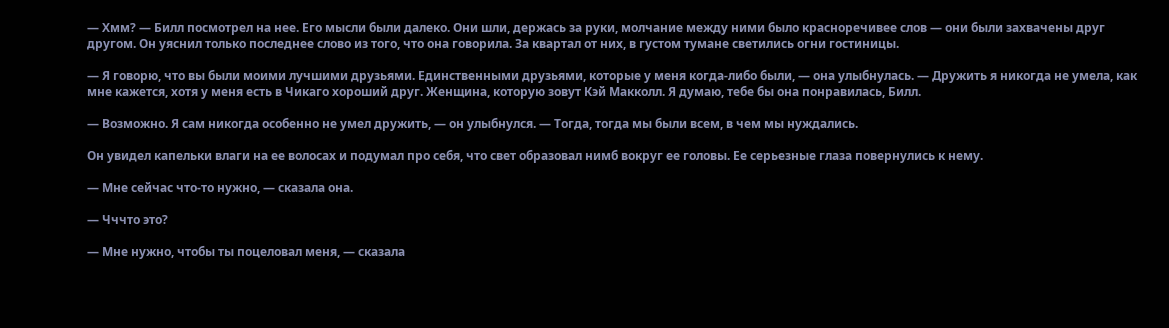— Хмм? — Билл посмотрел на нее. Его мысли были далеко. Они шли, держась за руки, молчание между ними было красноречивее слов — они были захвачены друг другом. Он уяснил только последнее слово из того, что она говорила. За квартал от них, в густом тумане светились огни гостиницы.

— Я говорю, что вы были моими лучшими друзьями. Единственными друзьями, которые у меня когда-либо были, — она улыбнулась. — Дружить я никогда не умела, как мне кажется, хотя у меня есть в Чикаго хороший друг. Женщина, которую зовут Кэй Макколл. Я думаю, тебе бы она понравилась, Билл.

— Возможно. Я сам никогда особенно не умел дружить, — он улыбнулся. — Тогда, тогда мы были всем, в чем мы нуждались.

Он увидел капельки влаги на ее волосах и подумал про себя, что свет образовал нимб вокруг ее головы. Ее серьезные глаза повернулись к нему.

— Мне сейчас что-то нужно, — сказала она.

— Чччто это?

— Мне нужно, чтобы ты поцеловал меня, — сказала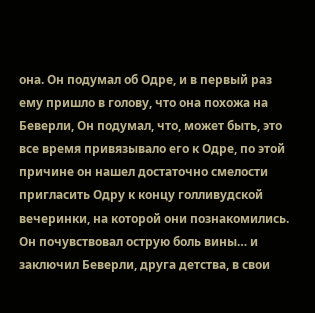она. Он подумал об Одре, и в первый раз ему пришло в голову, что она похожа на Беверли, Он подумал, что, может быть, это все время привязывало его к Одре, по этой причине он нашел достаточно смелости пригласить Одру к концу голливудской вечеринки, на которой они познакомились. Он почувствовал острую боль вины… и заключил Беверли, друга детства, в свои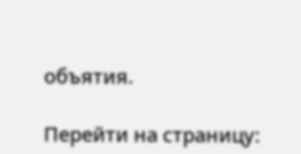объятия.

Перейти на страницу: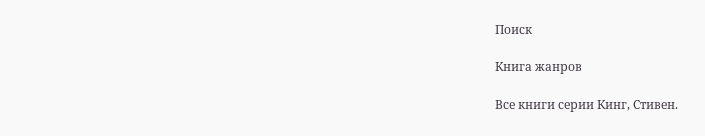Поиск

Книга жанров

Все книги серии Кинг, Стивен.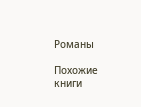Романы

Похожие книги